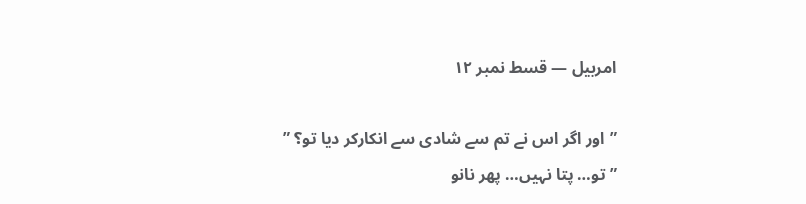امربیل — قسط نمبر ۱۲

”اور اگر اس نے تم سے شادی سے انکارکر دیا تو؟ ”
”تو… پتا نہیں… پھر نانو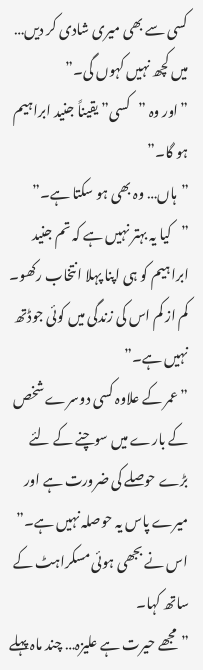کسی سے بھی میری شادی کر دیں… میں کچھ نہیں کہوں گی۔”
”اور وہ ”کسی” یقیناً جنید ابراہیم ہو گا۔”
”ہاں… وہ بھی ہو سکتا ہے۔”
”کیا یہ بہتر نہیں ہے کہ تم جنید ابراہیم کو ہی اپنا پہلا انتخاب رکھو۔ کم از کم اس کی زندگی میں کوئی جوڈتھ نہیں ہے۔”
”عمر کے علاوہ کسی دوسرے شخص کے بارے میں سوچنے کے لئے بڑے حوصلے کی ضرورت ہے اور میرے پاس یہ حوصلہ نہیں ہے۔” اس نے بجھی ہوئی مسکراہٹ کے ساتھ کہا۔
”مجھے حیرت ہے علیزہ… چند ماہ پہلے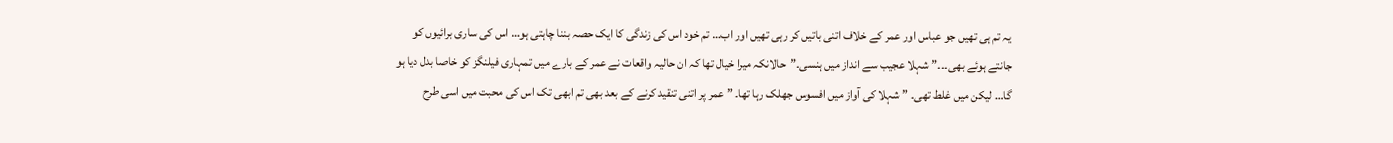یہ تم ہی تھیں جو عباس اور عمر کے خلاف اتنی باتیں کر رہی تھیں اور اب… تم خود اس کی زندگی کا ایک حصہ بننا چاہتی ہو… اس کی ساری برائیوں کو جانتے ہوئے بھی۔۔۔” شہلا عجیب سے انداز میں ہنسی۔”حالانکہ میرا خیال تھا کہ ان حالیہ واقعات نے عمر کے بارے میں تمہاری فیلنگز کو خاصا بدل دیا ہو گا… لیکن میں غلط تھی۔ ” شہلا کی آواز میں افسوس جھلک رہا تھا۔ ” عمر پر اتنی تنقید کرنے کے بعد بھی تم ابھی تک اس کی محبت میں اسی طرح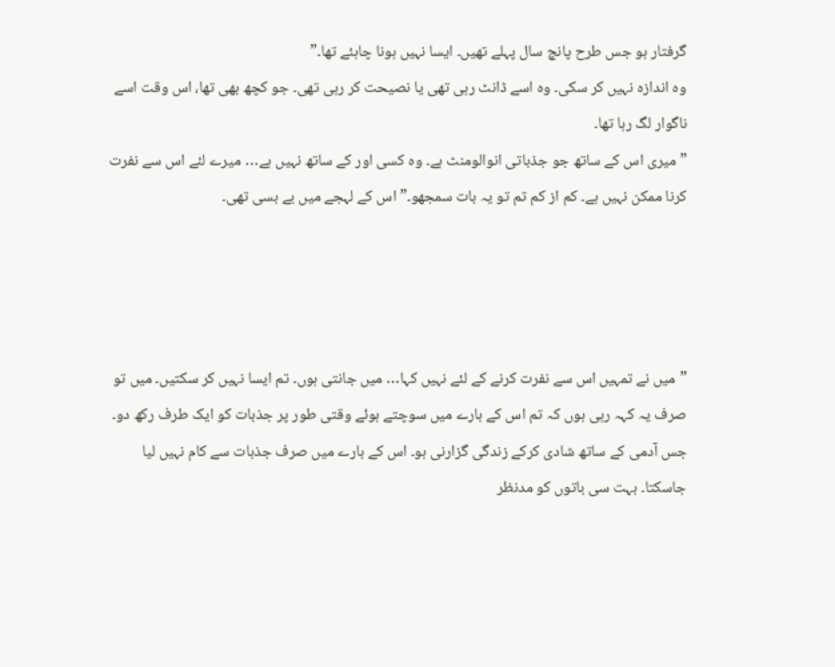گرفتار ہو جس طرح پانچ سال پہلے تھیں۔ ایسا نہیں ہونا چاہئے تھا۔”
وہ اندازہ نہیں کر سکی۔ وہ اسے ڈانٹ رہی تھی یا نصیحت کر رہی تھی۔ جو کچھ بھی تھا، اس وقت اسے ناگوار لگ رہا تھا۔
”میری اس کے ساتھ جو جذباتی انوالومنٹ ہے۔ وہ کسی اور کے ساتھ نہیں ہے… میرے لئے اس سے نفرت کرنا ممکن نہیں ہے۔ کم از کم تم تو یہ بات سمجھو۔” اس کے لہجے میں بے بسی تھی۔




”میں نے تمہیں اس سے نفرت کرنے کے لئے نہیں کہا… میں جانتی ہوں۔ تم ایسا نہیں کر سکتیں۔ میں تو صرف یہ کہہ رہی ہوں کہ تم اس کے بارے میں سوچتے ہوئے وقتی طور پر جذبات کو ایک طرف رکھ دو۔ جس آدمی کے ساتھ شادی کرکے زندگی گزارنی ہو۔ اس کے بارے میں صرف جذبات سے کام نہیں لیا جاسکتا۔ بہت سی باتوں کو مدنظر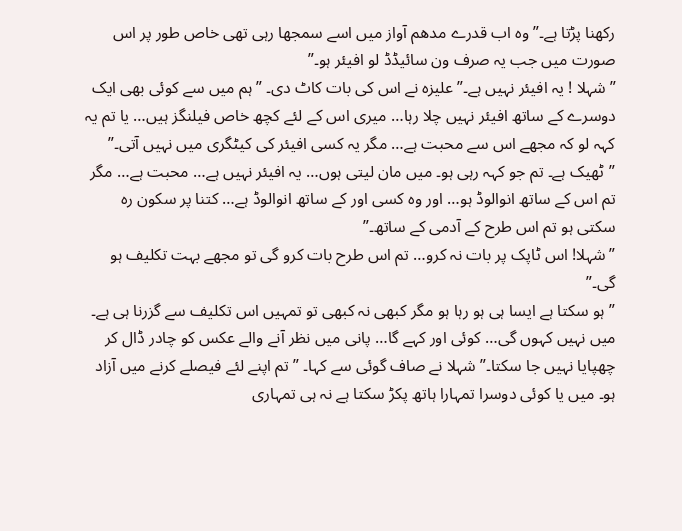رکھنا پڑتا ہے۔” وہ اب قدرے مدھم آواز میں اسے سمجھا رہی تھی خاص طور پر اس صورت میں جب یہ صرف ون سائیڈڈ لو افیئر ہو۔”
”شہلا ! یہ افیئر نہیں ہے۔” علیزہ نے اس کی بات کاٹ دی۔ ”ہم میں سے کوئی بھی ایک دوسرے کے ساتھ افیئر نہیں چلا رہا… میری اس کے لئے کچھ خاص فیلنگز ہیں… یا تم یہ کہہ لو کہ مجھے اس سے محبت ہے… مگر یہ کسی افیئر کی کیٹگری میں نہیں آتی۔”
”ٹھیک ہے۔ تم جو کہہ رہی ہو۔ میں مان لیتی ہوں… یہ افیئر نہیں ہے… محبت ہے… مگر تم اس کے ساتھ انوالوڈ ہو… اور وہ کسی اور کے ساتھ انوالوڈ ہے… کتنا پر سکون رہ سکتی ہو تم اس طرح کے آدمی کے ساتھ۔”
”شہلا! اس ٹاپک پر بات نہ کرو… تم اس طرح بات کرو گی تو مجھے بہت تکلیف ہو گی۔”
”ہو سکتا ہے ایسا ہی ہو رہا ہو مگر کبھی نہ کبھی تو تمہیں اس تکلیف سے گزرنا ہی ہے۔ میں نہیں کہوں گی… کوئی اور کہے گا… پانی میں نظر آنے والے عکس کو چادر ڈال کر چھپایا نہیں جا سکتا۔” شہلا نے صاف گوئی سے کہا۔ ”تم اپنے لئے فیصلے کرنے میں آزاد ہو۔ میں یا کوئی دوسرا تمہارا ہاتھ پکڑ سکتا ہے نہ ہی تمہاری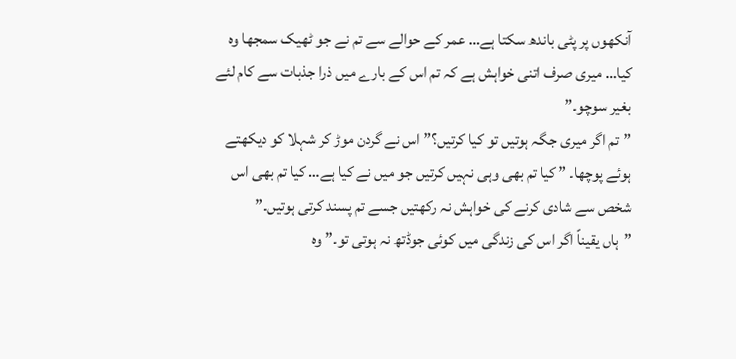آنکھوں پر پٹی باندھ سکتا ہے… عمر کے حوالے سے تم نے جو ٹھیک سمجھا وہ کیا… میری صرف اتنی خواہش ہے کہ تم اس کے بارے میں ذرا جذبات سے کام لئے بغیر سوچو۔”
”تم اگر میری جگہ ہوتیں تو کیا کرتیں؟” اس نے گردن موڑ کر شہلا کو دیکھتے ہوئے پوچھا۔ ” کیا تم بھی وہی نہیں کرتیں جو میں نے کیا ہے… کیا تم بھی اس شخص سے شادی کرنے کی خواہش نہ رکھتیں جسے تم پسند کرتی ہوتیں۔”
”ہاں یقیناً اگر اس کی زندگی میں کوئی جوڈتھ نہ ہوتی تو۔” وہ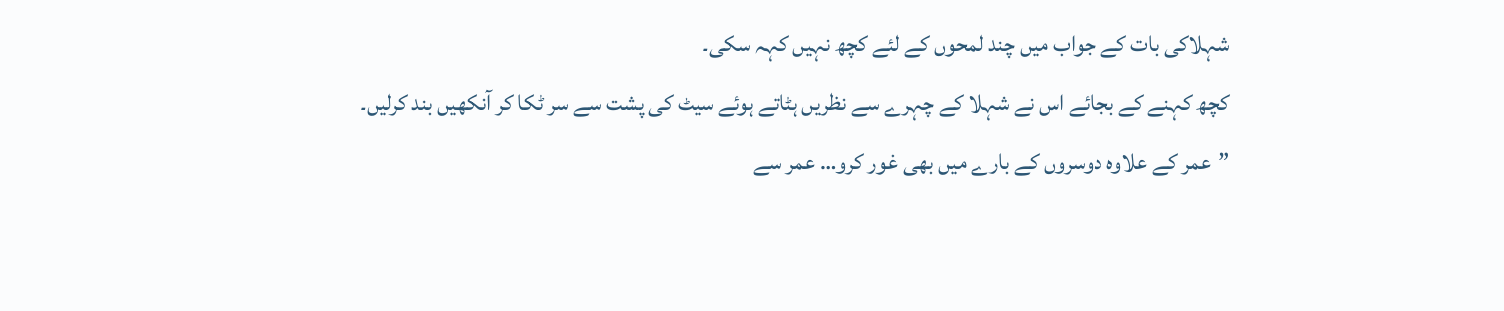شہلاکی بات کے جواب میں چند لمحوں کے لئے کچھ نہیں کہہ سکی۔
کچھ کہنے کے بجائے اس نے شہلا کے چہرے سے نظریں ہٹاتے ہوئے سیٹ کی پشت سے سر ٹکا کر آنکھیں بند کرلیں۔
”عمر کے علاوہ دوسروں کے بارے میں بھی غور کرو… عمر سے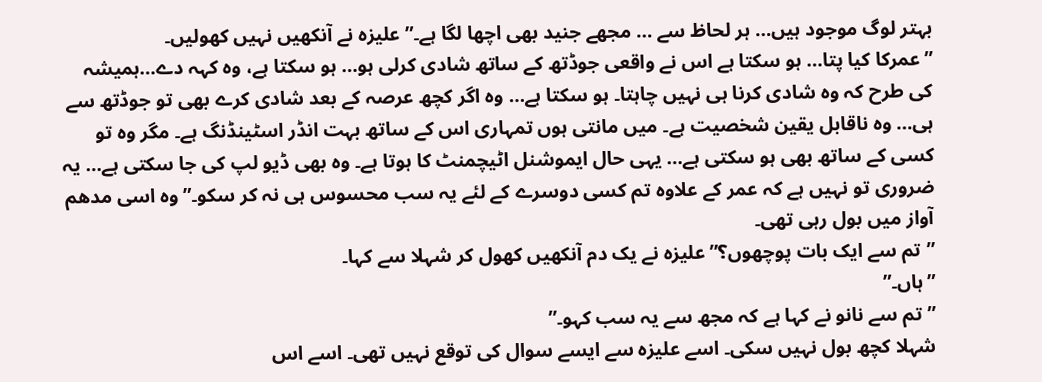بہتر لوگ موجود ہیں… ہر لحاظ سے … مجھے جنید بھی اچھا لگا ہے۔” علیزہ نے آنکھیں نہیں کھولیں۔
”عمرکا کیا پتا… ہو سکتا ہے اس نے واقعی جوڈتھ کے ساتھ شادی کرلی ہو… ہو سکتا ہے، وہ کہہ دے…ہمیشہ کی طرح کہ وہ شادی کرنا ہی نہیں چاہتا۔ ہو سکتا ہے… وہ اگر کچھ عرصہ کے بعد شادی کرے بھی تو جوڈتھ سے ہی… وہ ناقابل یقین شخصیت ہے۔ میں مانتی ہوں تمہاری اس کے ساتھ بہت انڈر اسٹینڈنگ ہے۔ مگر وہ تو کسی کے ساتھ بھی ہو سکتی ہے… یہی حال ایموشنل اٹیچمنٹ کا ہوتا ہے۔ وہ بھی ڈیو لپ کی جا سکتی ہے… یہ ضروری تو نہیں ہے کہ عمر کے علاوہ تم کسی دوسرے کے لئے یہ سب محسوس ہی نہ کر سکو۔” وہ اسی مدھم آواز میں بول رہی تھی۔
”تم سے ایک بات پوچھوں؟” علیزہ نے یک دم آنکھیں کھول کر شہلا سے کہا۔
”ہاں۔”
”تم سے نانو نے کہا ہے کہ مجھ سے یہ سب کہو۔”
شہلا کچھ بول نہیں سکی۔ اسے علیزہ سے ایسے سوال کی توقع نہیں تھی۔ اسے اس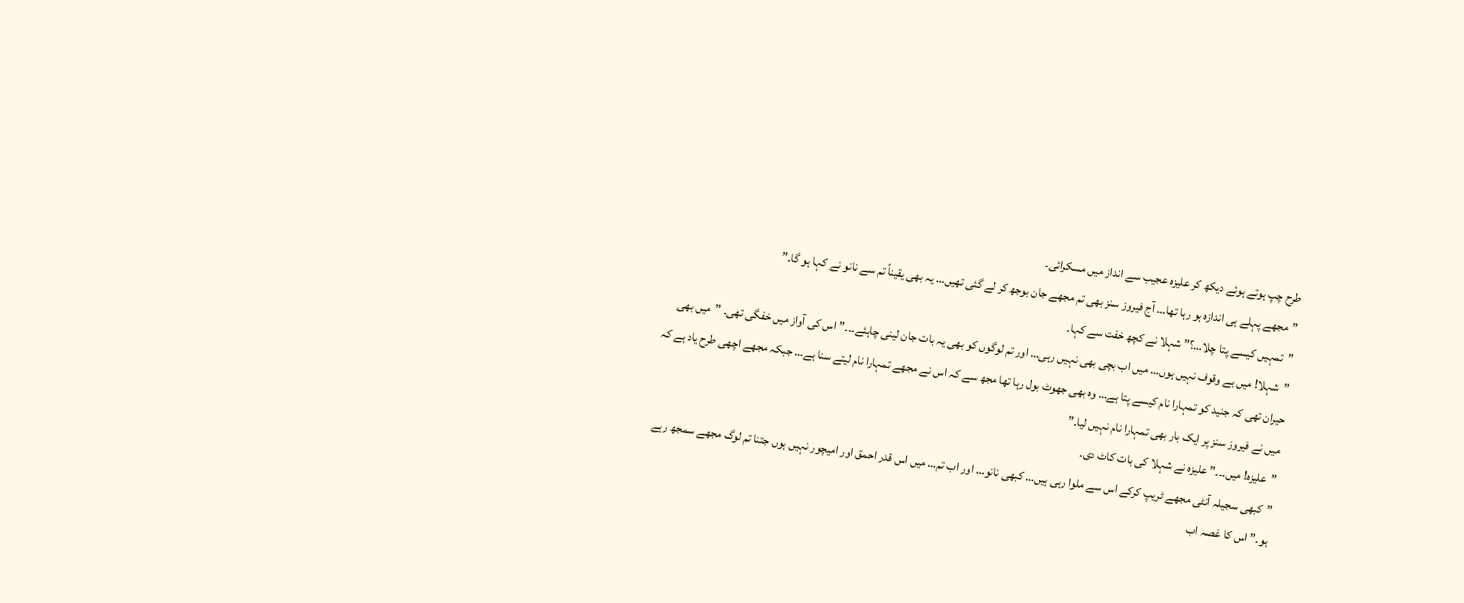طرح چپ ہوتے ہوئے دیکھ کر علیزہ عجیب سے انداز میں مسکرائی۔
”مجھے پہلے ہی اندازہ ہو رہا تھا… آج فیروز سنز بھی تم مجھے جان بوجھ کر لے گئی تھیں… یہ بھی یقیناً تم سے نانو نے کہا ہو گا۔”
”تمہیں کیسے پتا چلا…؟” شہلا نے کچھ خفت سے کہا۔
”شہلا! میں بے وقوف نہیں ہوں… میں اب بچی بھی نہیں رہی… اور تم لوگوں کو بھی یہ بات جان لینی چاہئے۔۔۔” اس کی آواز میں خفگی تھی۔ ”میں بھی حیران تھی کہ جنید کو تمہارا نام کیسے پتا ہے… وہ بھی جھوٹ بول رہا تھا مجھ سے کہ اس نے مجھے تمہارا نام لیتے سنا ہے… جبکہ مجھے اچھی طرح یاد ہے کہ میں نے فیروز سنز پر ایک بار بھی تمہارا نام نہیں لیا۔”
”علیزہ! میں۔۔۔” علیزہ نے شہلا کی بات کاٹ دی۔
”کبھی سجیلہ آنٹی مجھے ٹریپ کرکے اس سے ملوا رہی ہیں… کبھی نانو… اور اب تم… میں اس قدر احمق اور امیچور نہیں ہوں جتنا تم لوگ مجھے سمجھ رہے ہو۔” اس کا غصہ اب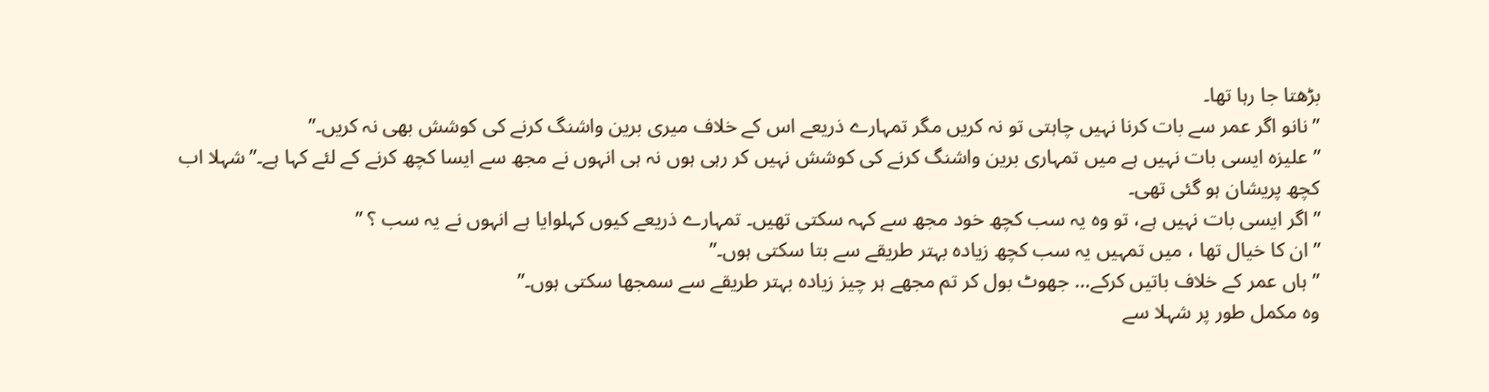بڑھتا جا رہا تھا۔
”نانو اگر عمر سے بات کرنا نہیں چاہتی تو نہ کریں مگر تمہارے ذریعے اس کے خلاف میری برین واشنگ کرنے کی کوشش بھی نہ کریں۔”
”علیزہ ایسی بات نہیں ہے میں تمہاری برین واشنگ کرنے کی کوشش نہیں کر رہی ہوں نہ ہی انہوں نے مجھ سے ایسا کچھ کرنے کے لئے کہا ہے۔” شہلا اب کچھ پریشان ہو گئی تھی۔
”اگر ایسی بات نہیں ہے، تو وہ یہ سب کچھ خود مجھ سے کہہ سکتی تھیں۔ تمہارے ذریعے کیوں کہلوایا ہے انہوں نے یہ سب ؟ ”
”ان کا خیال تھا ، میں تمہیں یہ سب کچھ زیادہ بہتر طریقے سے بتا سکتی ہوں۔”
”ہاں عمر کے خلاف باتیں کرکے… جھوٹ بول کر تم مجھے ہر چیز زیادہ بہتر طریقے سے سمجھا سکتی ہوں۔”
وہ مکمل طور پر شہلا سے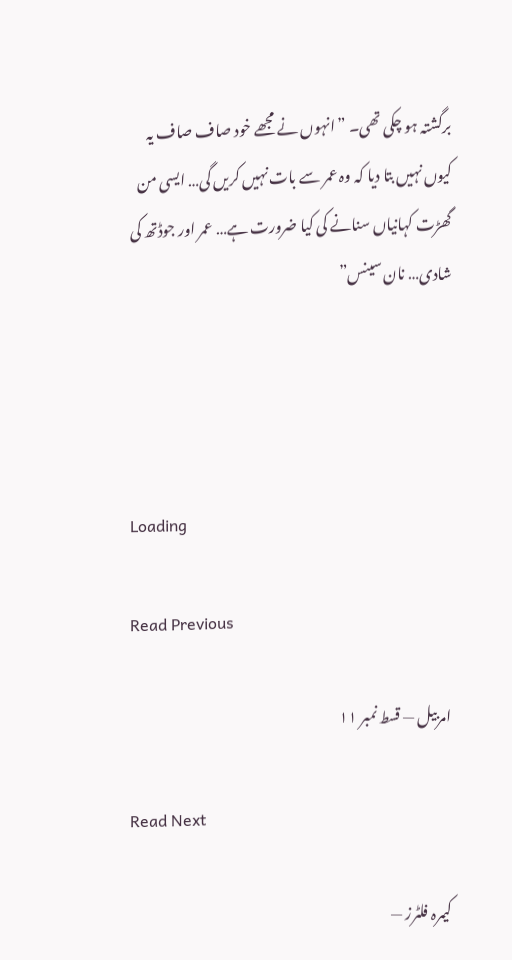برگشتہ ہو چکی تھی۔ ”انہوں نے مجھے خود صاف صاف یہ کیوں نہیں بتا دیا کہ وہ عمر سے بات نہیں کریں گی… ایسی من گھڑت کہانیاں سنانے کی کیا ضرورت ہے… عمر اور جوڈتھ کی شادی… نان سینس”




Loading

Read Previous

امربیل — قسط نمبر ۱۱

Read Next

کیمرہ فلٹرز —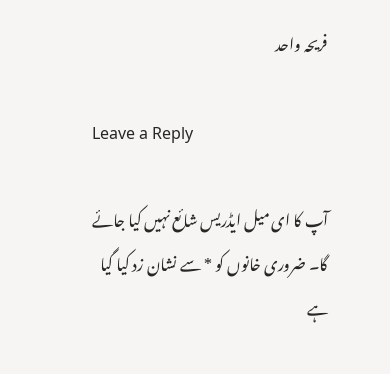فریحہ واحد

Leave a Reply

آپ کا ای میل ایڈریس شائع نہیں کیا جائے گا۔ ضروری خانوں کو * سے نشان زد کیا گیا ہے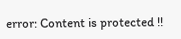error: Content is protected !!